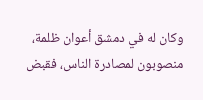وكان له في دمشق أعوان ظلمة، منصوبون لمصادرة الناس، فقبض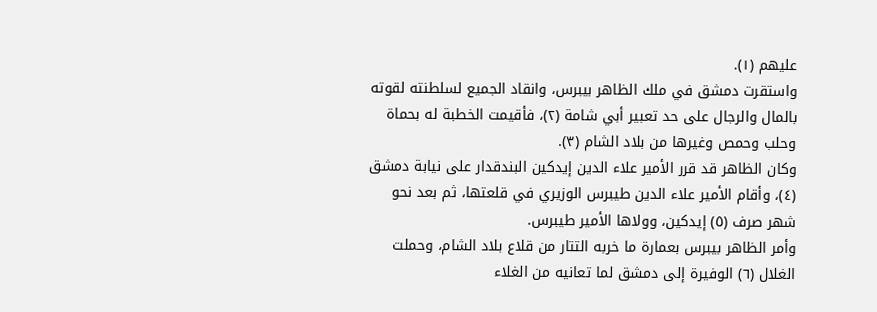عليهم (١).
واستقرت دمشق في ملك الظاهر بيبرس، وانقاد الجميع لسلطنته لقوته بالمال والرجال على حد تعبير أبي شامة (٢)، فأقيمت الخطبة له بحماة وحلب وحمص وغيرها من بلاد الشام (٣).
وكان الظاهر قد قرر الأمير علاء الدين إيدكين البندقدار على نيابة دمشق (٤)، وأقام الأمير علاء الدين طيبرس الوزيري في قلعتها، ثم بعد نحو شهر صرف (٥) إيدكين، وولاها الأمير طيبرس.
وأمر الظاهر بيبرس بعمارة ما خربه التتار من قلاع بلاد الشام، وحملت الغلال (٦) الوفيرة إلى دمشق لما تعانيه من الغلاء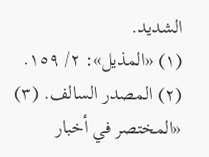الشديد.
(١) «المذيل»: ٢/ ١٥٩. (٢) المصدر السالف. (٣) «المختصر في أخبار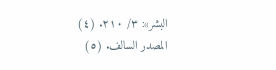البشر»: ٣/ ٢١٠. (٤) المصدر السالف. (٥)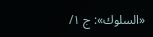«السلوك»: ج ١/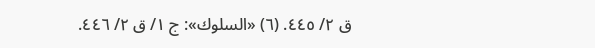ق ٢/ ٤٤٥. (٦) «السلوك»: ج ١/ ق ٢/ ٤٤٦.